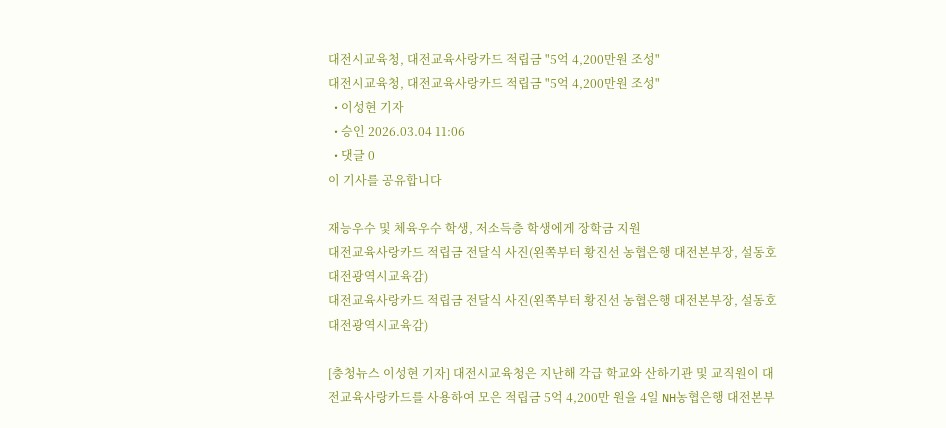대전시교육청, 대전교육사랑카드 적립금 "5억 4,200만원 조성"
대전시교육청, 대전교육사랑카드 적립금 "5억 4,200만원 조성"
  • 이성현 기자
  • 승인 2026.03.04 11:06
  • 댓글 0
이 기사를 공유합니다

재능우수 및 체육우수 학생, 저소득층 학생에게 장학금 지원
대전교육사랑카드 적립금 전달식 사진(왼쪽부터 황진선 농협은행 대전본부장, 설동호 대전광역시교육감)
대전교육사랑카드 적립금 전달식 사진(왼쪽부터 황진선 농협은행 대전본부장, 설동호 대전광역시교육감)

[충청뉴스 이성현 기자] 대전시교육청은 지난해 각급 학교와 산하기관 및 교직원이 대전교육사랑카드를 사용하여 모은 적립금 5억 4,200만 원을 4일 NH농협은행 대전본부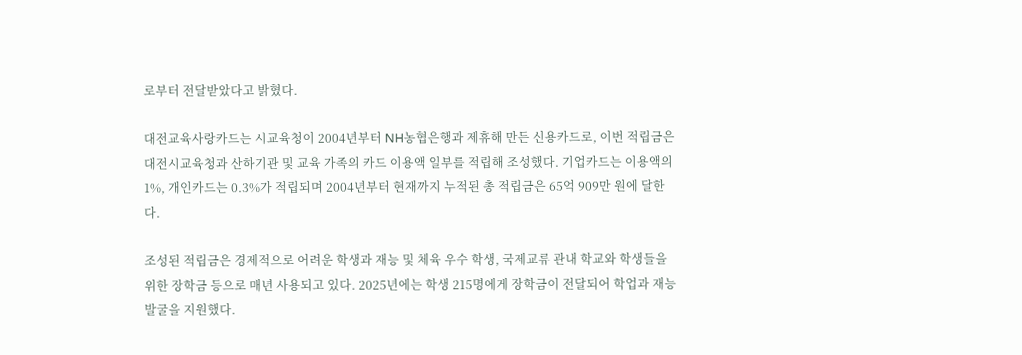로부터 전달받았다고 밝혔다.

대전교육사랑카드는 시교육청이 2004년부터 NH농협은행과 제휴해 만든 신용카드로, 이번 적립금은 대전시교육청과 산하기관 및 교육 가족의 카드 이용액 일부를 적립해 조성했다. 기업카드는 이용액의 1%, 개인카드는 0.3%가 적립되며 2004년부터 현재까지 누적된 총 적립금은 65억 909만 원에 달한다.

조성된 적립금은 경제적으로 어려운 학생과 재능 및 체육 우수 학생, 국제교류 관내 학교와 학생들을 위한 장학금 등으로 매년 사용되고 있다. 2025년에는 학생 215명에게 장학금이 전달되어 학업과 재능 발굴을 지원했다.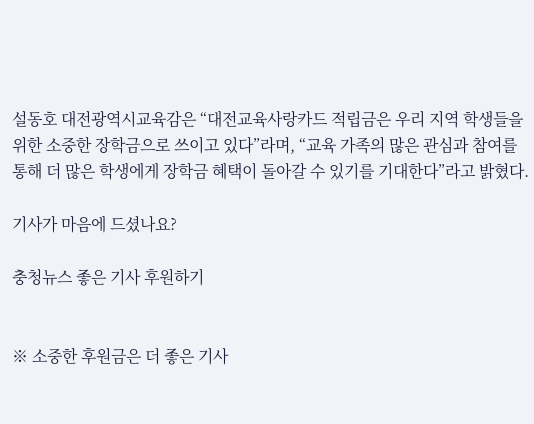설동호 대전광역시교육감은 “대전교육사랑카드 적립금은 우리 지역 학생들을 위한 소중한 장학금으로 쓰이고 있다”라며, “교육 가족의 많은 관심과 참여를 통해 더 많은 학생에게 장학금 혜택이 돌아갈 수 있기를 기대한다”라고 밝혔다.

기사가 마음에 드셨나요?

충청뉴스 좋은 기사 후원하기


※ 소중한 후원금은 더 좋은 기사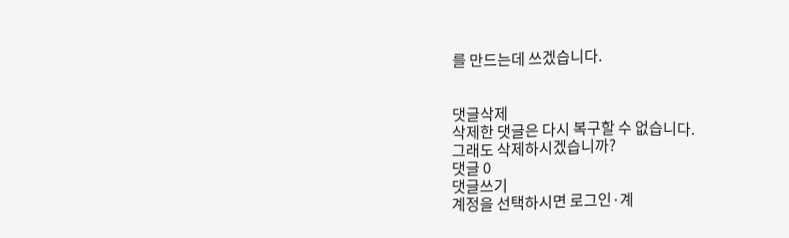를 만드는데 쓰겠습니다.


댓글삭제
삭제한 댓글은 다시 복구할 수 없습니다.
그래도 삭제하시겠습니까?
댓글 0
댓글쓰기
계정을 선택하시면 로그인·계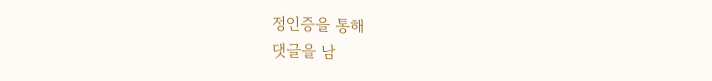정인증을 통해
댓글을 남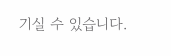기실 수 있습니다.